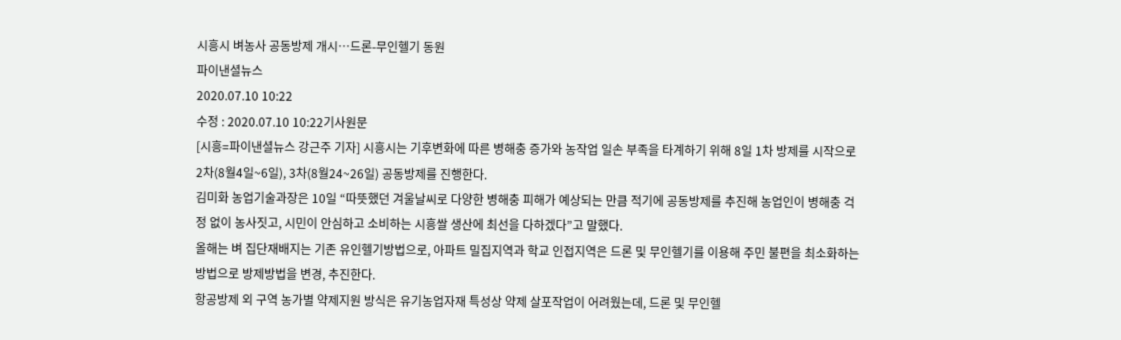시흥시 벼농사 공동방제 개시…드론-무인헬기 동원
파이낸셜뉴스
2020.07.10 10:22
수정 : 2020.07.10 10:22기사원문
[시흥=파이낸셜뉴스 강근주 기자] 시흥시는 기후변화에 따른 병해충 증가와 농작업 일손 부족을 타계하기 위해 8일 1차 방제를 시작으로 2차(8월4일~6일), 3차(8월24~26일) 공동방제를 진행한다.
김미화 농업기술과장은 10일 “따뜻했던 겨울날씨로 다양한 병해충 피해가 예상되는 만큼 적기에 공동방제를 추진해 농업인이 병해충 걱정 없이 농사짓고, 시민이 안심하고 소비하는 시흥쌀 생산에 최선을 다하겠다”고 말했다.
올해는 벼 집단재배지는 기존 유인헬기방법으로, 아파트 밀집지역과 학교 인접지역은 드론 및 무인헬기를 이용해 주민 불편을 최소화하는 방법으로 방제방법을 변경, 추진한다.
항공방제 외 구역 농가별 약제지원 방식은 유기농업자재 특성상 약제 살포작업이 어려웠는데, 드론 및 무인헬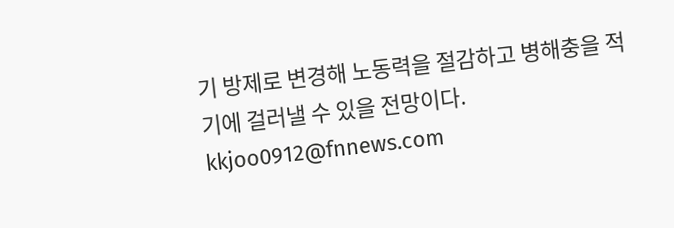기 방제로 변경해 노동력을 절감하고 병해충을 적기에 걸러낼 수 있을 전망이다.
kkjoo0912@fnnews.com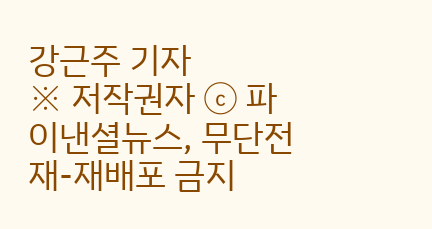강근주 기자
※ 저작권자 ⓒ 파이낸셜뉴스, 무단전재-재배포 금지